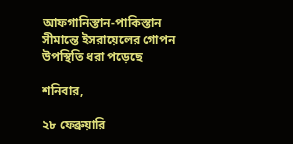আফগানিস্তান-পাকিস্তান সীমান্তে ইসরায়েলের গোপন উপস্থিতি ধরা পড়েছে

শনিবার,

২৮ ফেব্রুয়ারি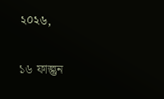২০২৬,

১৬ ফাল্গুন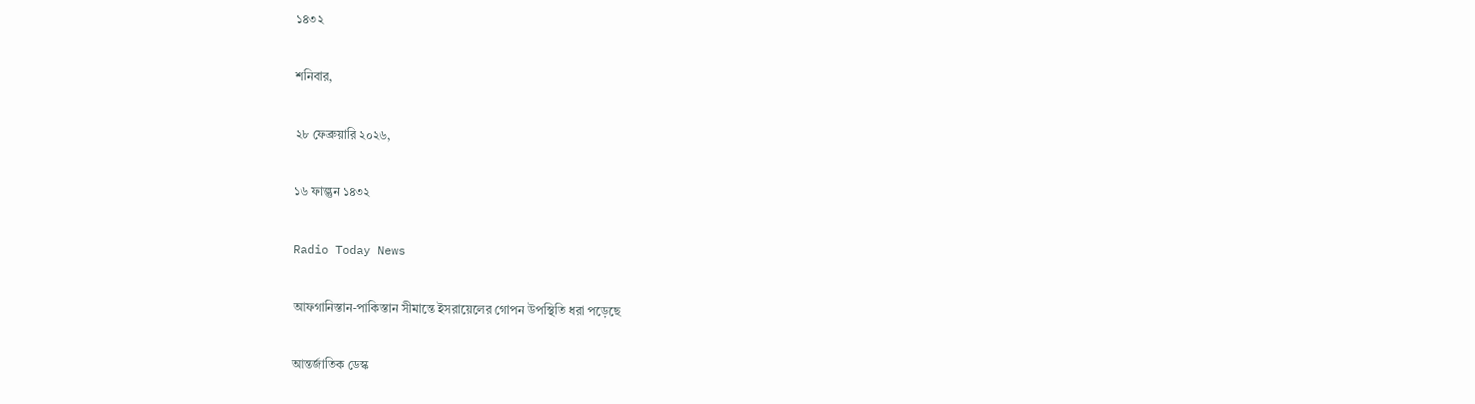১৪৩২

শনিবার,

২৮ ফেব্রুয়ারি ২০২৬,

১৬ ফাল্গুন ১৪৩২

Radio Today News

আফগানিস্তান-পাকিস্তান সীমান্তে ইসরায়েলের গোপন উপস্থিতি ধরা পড়েছে

আন্তর্জাতিক ডেস্ক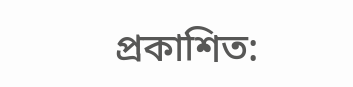প্রকাশিত: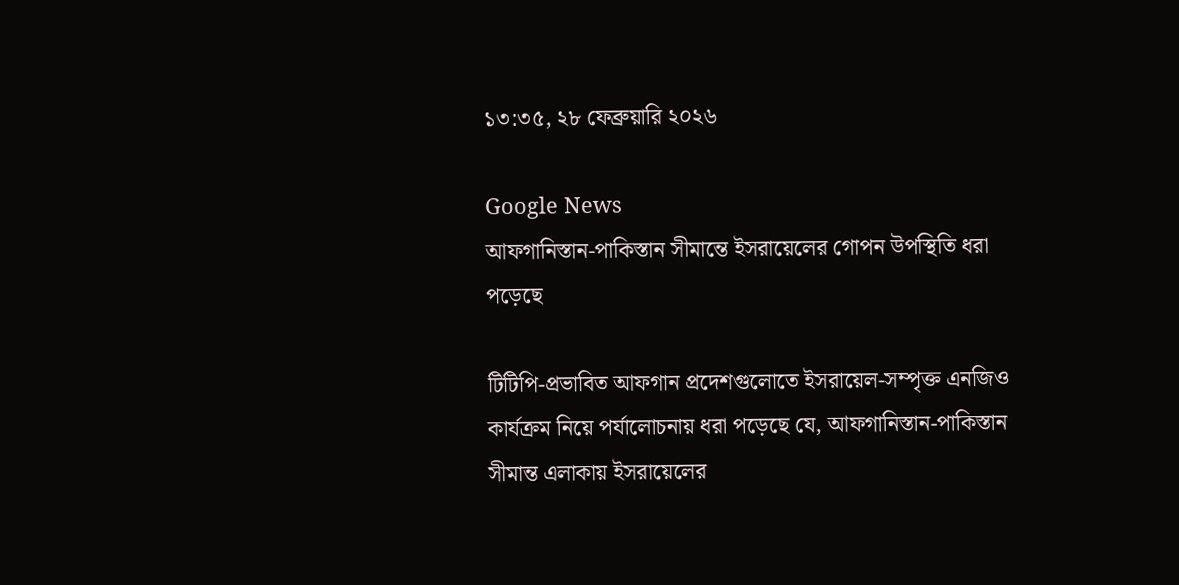১৩:৩৫, ২৮ ফেব্রুয়ারি ২০২৬

Google News
আফগানিস্তান-পাকিস্তান সীমান্তে ইসরায়েলের গোপন উপস্থিতি ধরা পড়েছে

টিটিপি-প্রভাবিত আফগান প্রদেশগুলোতে ইসরায়েল-সম্পৃক্ত এনজিও কার্যক্রম নিয়ে পর্যালোচনায় ধরা পড়েছে যে, আফগানিস্তান-পাকিস্তান সীমান্ত এলাকায় ইসরায়েলের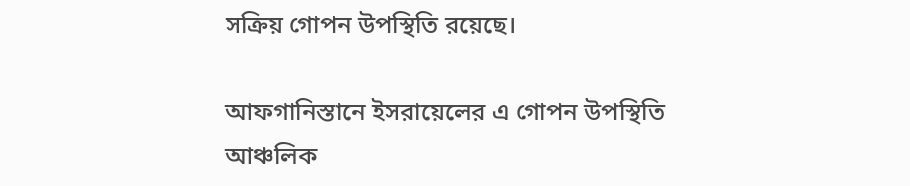সক্রিয় গোপন উপস্থিতি রয়েছে।

আফগানিস্তানে ইসরায়েলের এ গোপন উপস্থিতি আঞ্চলিক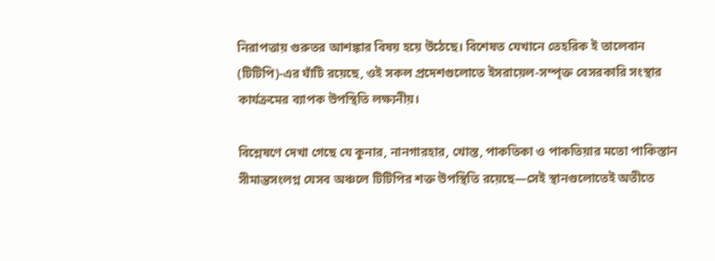নিরাপত্তায় গুরুতর আশঙ্কার বিষয় হয়ে উঠেছে। বিশেষত যেখানে তেহরিক ই তালেবান (টিটিপি)-এর ঘাঁটি রয়েছে, ওই সকল প্রদেশগুলোতে ইসরায়েল-সম্পৃক্ত বেসরকারি সংস্থার কার্যক্রমের ব্যাপক উপস্থিতি লক্ষ্যনীয়।

বিশ্লেষণে দেখা গেছে যে কুনার, নানগারহার, খোস্ত, পাকতিকা ও পাকতিয়ার মতো পাকিস্তান সীমান্তসংলগ্ন যেসব অঞ্চলে টিটিপির শক্ত উপস্থিতি রয়েছে—সেই স্থানগুলোতেই অতীতে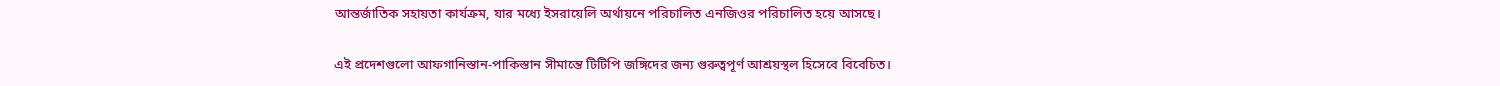আন্তর্জাতিক সহায়তা কার্যক্রম, যার মধ্যে ইসরায়েলি অর্থায়নে পরিচালিত এনজিওর পরিচালিত হয়ে আসছে।

এই প্রদেশগুলো আফগানিস্তান-পাকিস্তান সীমান্তে টিটিপি জঙ্গিদের জন্য গুরুত্বপূর্ণ আশ্রয়স্থল হিসেবে বিবেচিত।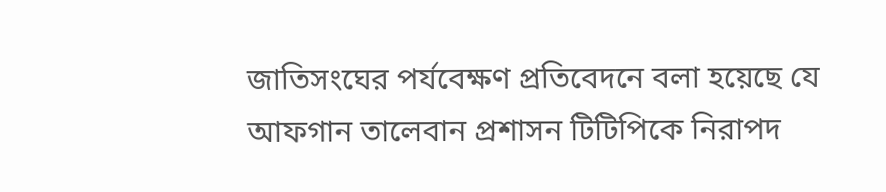জাতিসংঘের পর্যবেক্ষণ প্রতিবেদনে বলা হয়েছে যে আফগান তালেবান প্রশাসন টিটিপিকে নিরাপদ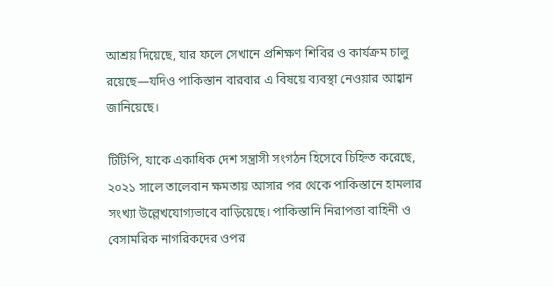আশ্রয় দিয়েছে, যার ফলে সেখানে প্রশিক্ষণ শিবির ও কার্যক্রম চালু রয়েছে—যদিও পাকিস্তান বারবার এ বিষয়ে ব্যবস্থা নেওয়ার আহ্বান জানিয়েছে।

টিটিপি, যাকে একাধিক দেশ সন্ত্রাসী সংগঠন হিসেবে চিহ্নিত করেছে, ২০২১ সালে তালেবান ক্ষমতায় আসার পর থেকে পাকিস্তানে হামলার সংখ্যা উল্লেখযোগ্যভাবে বাড়িয়েছে। পাকিস্তানি নিরাপত্তা বাহিনী ও বেসামরিক নাগরিকদের ওপর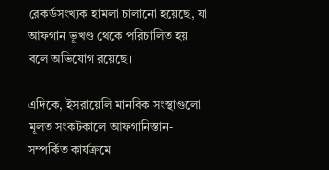রেকর্ডসংখ্যক হামলা চালানো হয়েছে, যা আফগান ভূখণ্ড থেকে পরিচালিত হয় বলে অভিযোগ রয়েছে।

এদিকে, ইসরায়েলি মানবিক সংস্থাগুলো মূলত সংকটকালে আফগানিস্তান-সম্পর্কিত কার্যক্রমে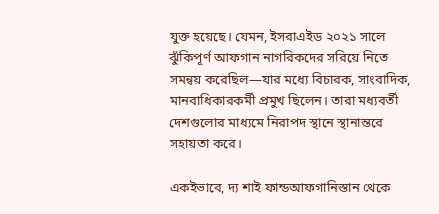যুক্ত হয়েছে। যেমন, ইসরাএইড ২০২১ সালে ঝুঁকিপূর্ণ আফগান নাগরিকদের সরিয়ে নিতে সমন্বয় করেছিল—যার মধ্যে বিচারক, সাংবাদিক, মানবাধিকারকর্মী প্রমুখ ছিলেন। তারা মধ্যবর্তী দেশগুলোর মাধ্যমে নিরাপদ স্থানে স্থানান্তরে সহায়তা করে।

একইভাবে, দ্য শাই ফান্ডআফগানিস্তান থেকে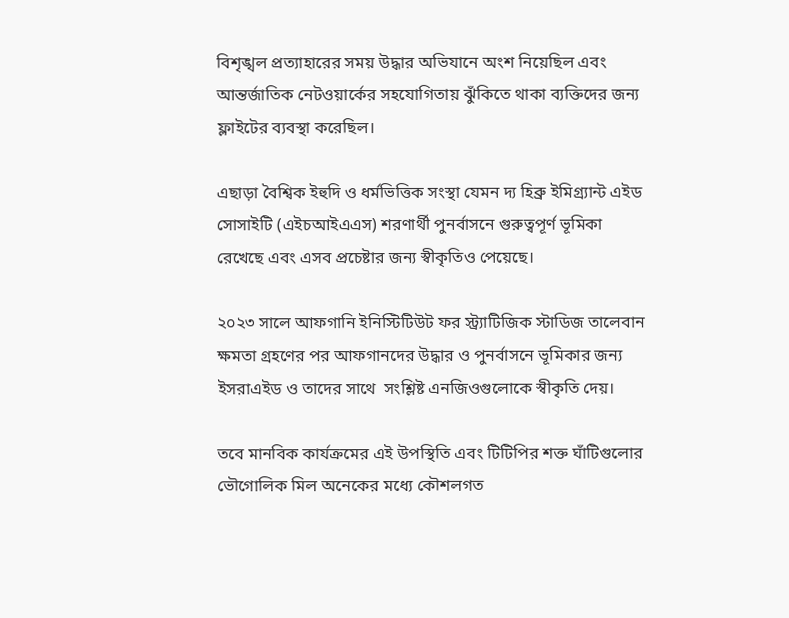বিশৃঙ্খল প্রত্যাহারের সময় উদ্ধার অভিযানে অংশ নিয়েছিল এবং আন্তর্জাতিক নেটওয়ার্কের সহযোগিতায় ঝুঁকিতে থাকা ব্যক্তিদের জন্য ফ্লাইটের ব্যবস্থা করেছিল।

এছাড়া বৈশ্বিক ইহুদি ও ধর্মভিত্তিক সংস্থা যেমন দ্য হিব্রু ইমিগ্র্যান্ট এইড সোসাইটি (এইচআইএএস) শরণার্থী পুনর্বাসনে গুরুত্বপূর্ণ ভূমিকা রেখেছে এবং এসব প্রচেষ্টার জন্য স্বীকৃতিও পেয়েছে।

২০২৩ সালে আফগানি ইনিস্টিটিউট ফর স্ট্র্যাটিজিক স্টাডিজ তালেবান ক্ষমতা গ্রহণের পর আফগানদের উদ্ধার ও পুনর্বাসনে ভূমিকার জন্য ইসরাএইড ও তাদের সাথে  সংশ্লিষ্ট এনজিওগুলোকে স্বীকৃতি দেয়।

তবে মানবিক কার্যক্রমের এই উপস্থিতি এবং টিটিপির শক্ত ঘাঁটিগুলোর ভৌগোলিক মিল অনেকের মধ্যে কৌশলগত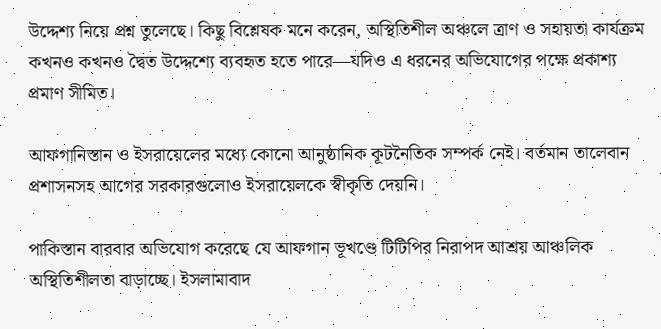উদ্দেশ্য নিয়ে প্রশ্ন তুলেছে। কিছু বিশ্লেষক মনে করেন, অস্থিতিশীল অঞ্চলে ত্রাণ ও সহায়তা কার্যক্রম কখনও কখনও দ্বৈত উদ্দেশ্যে ব্যবহৃত হতে পারে—যদিও এ ধরনের অভিযোগের পক্ষে প্রকাশ্য প্রমাণ সীমিত।

আফগানিস্তান ও ইসরায়েলের মধ্যে কোনো আনুষ্ঠানিক কূটনৈতিক সম্পর্ক নেই। বর্তমান তালেবান প্রশাসনসহ আগের সরকারগুলোও ইসরায়েলকে স্বীকৃতি দেয়নি।

পাকিস্তান বারবার অভিযোগ করেছে যে আফগান ভূখণ্ডে টিটিপির নিরাপদ আশ্রয় আঞ্চলিক অস্থিতিশীলতা বাড়াচ্ছে। ইসলামাবাদ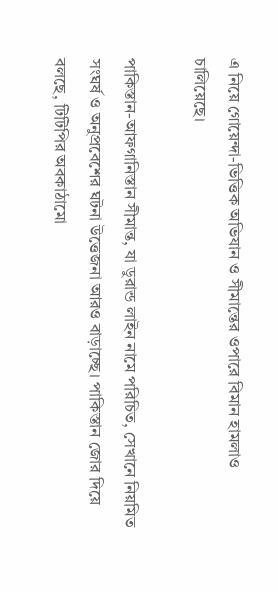এ নিয়ে গোয়েন্দা-ভিত্তিক অভিযান ও সীমান্তের ওপারে বিমান হামলাও চালিয়েছে।

পাকিস্তান-আফগানিস্তান সীমান্ত, যা ডুরান্ড লাইন নামে পরিচিত, সেখানে নিয়মিত সংঘর্ষ ও অনুপ্রবেশের ঘটনা উত্তেজনা আরও বাড়াচ্ছে। পাকিস্তান জোর দিয়ে বলছে, টিটিপির অবকাঠামো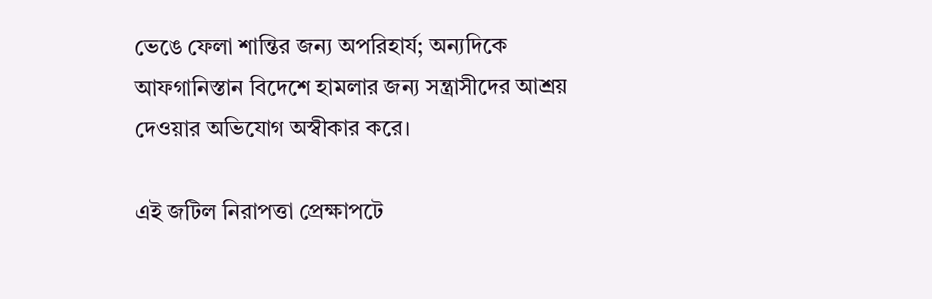ভেঙে ফেলা শান্তির জন্য অপরিহার্য; অন্যদিকে আফগানিস্তান বিদেশে হামলার জন্য সন্ত্রাসীদের আশ্রয় দেওয়ার অভিযোগ অস্বীকার করে।

এই জটিল নিরাপত্তা প্রেক্ষাপটে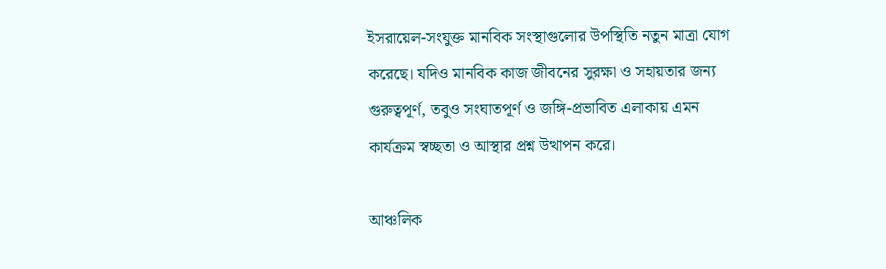ইসরায়েল-সংযুক্ত মানবিক সংস্থাগুলোর উপস্থিতি নতুন মাত্রা যোগ করেছে। যদিও মানবিক কাজ জীবনের সুরক্ষা ও সহায়তার জন্য গুরুত্বপূর্ণ, তবুও সংঘাতপূর্ণ ও জঙ্গি-প্রভাবিত এলাকায় এমন কার্যক্রম স্বচ্ছতা ও আস্থার প্রশ্ন উত্থাপন করে।

আঞ্চলিক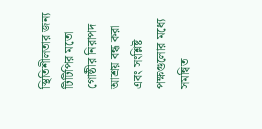স্থিতিশীলতার জন্য টিটিপির মতো গোষ্ঠীর নিরাপদ আশ্রয় বন্ধ করা এবং সংশ্লিষ্ট পক্ষগুলোর মধ্যে সমন্বিত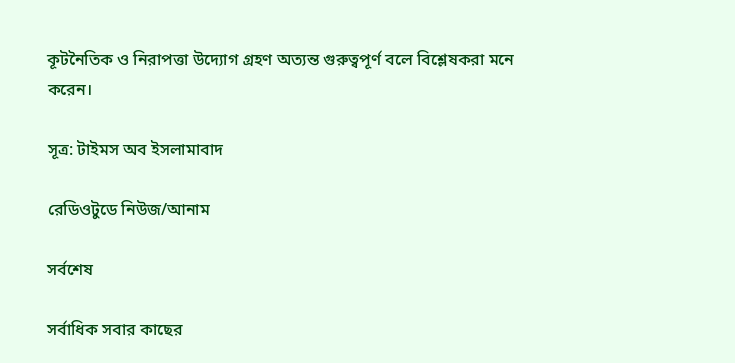কূটনৈতিক ও নিরাপত্তা উদ্যোগ গ্রহণ অত্যন্ত গুরুত্বপূর্ণ বলে বিশ্লেষকরা মনে করেন।

সূত্র: টাইমস অব ইসলামাবাদ

রেডিওটুডে নিউজ/আনাম

সর্বশেষ

সর্বাধিক সবার কাছের